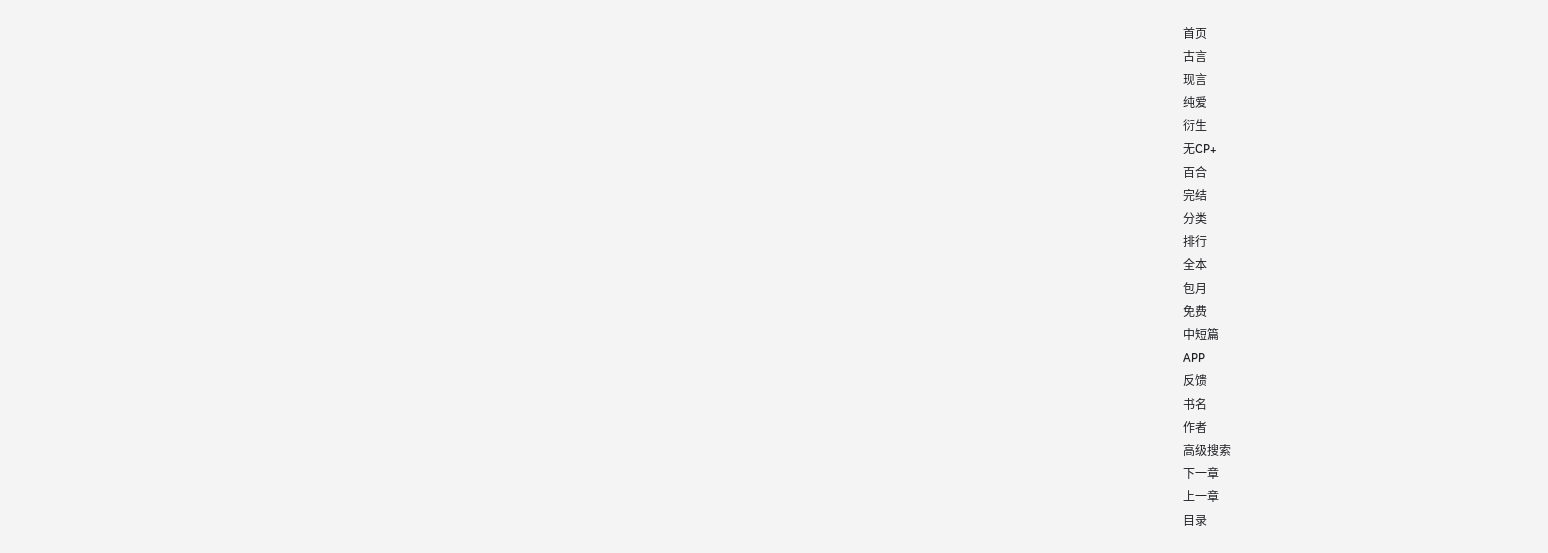首页
古言
现言
纯爱
衍生
无CP+
百合
完结
分类
排行
全本
包月
免费
中短篇
APP
反馈
书名
作者
高级搜索
下一章
上一章
目录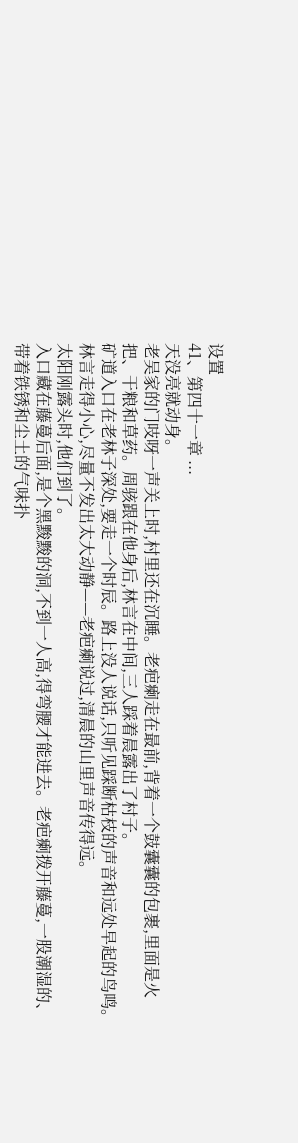设置
41、第四十一章 ...
天没亮就动身。
老吴家的门吱呀一声关上时,村里还在沉睡。老疤瘌走在最前,背着一个鼓囊囊的包裹,里面是火把、干粮和草药。周骇跟在他身后,林言在中间,三人踩着晨露出了村子。
矿道入口在老林子深处,要走一个时辰。路上没人说话,只听见踩断枯枝的声音和远处早起的鸟鸣。林言走得小心,尽量不发出太大动静——老疤瘌说过,清晨的山里声音传得远。
太阳刚露头时,他们到了。
入口藏在藤蔓后面,是个黑黢黢的洞,不到一人高,得弯腰才能进去。老疤瘌拨开藤蔓,一股潮湿的、带着铁锈和尘土的气味扑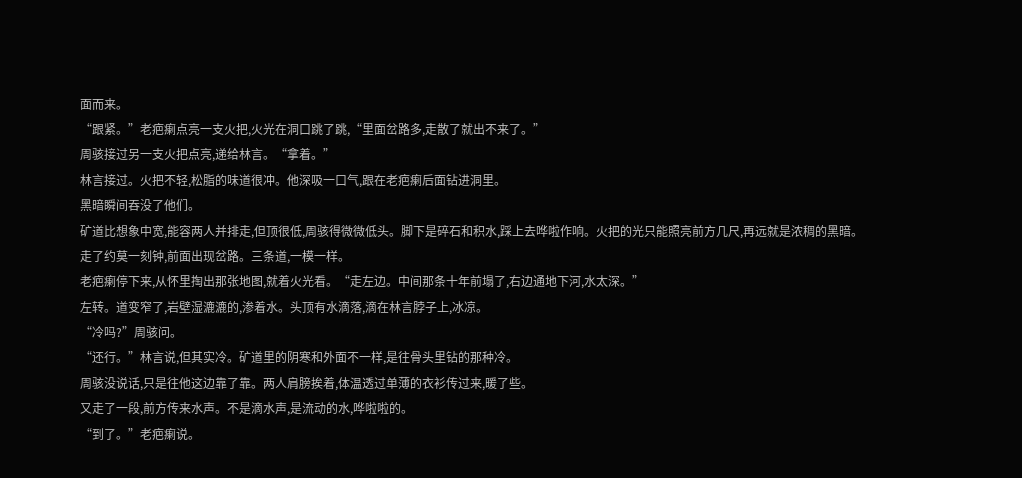面而来。
“跟紧。”老疤瘌点亮一支火把,火光在洞口跳了跳,“里面岔路多,走散了就出不来了。”
周骇接过另一支火把点亮,递给林言。“拿着。”
林言接过。火把不轻,松脂的味道很冲。他深吸一口气,跟在老疤瘌后面钻进洞里。
黑暗瞬间吞没了他们。
矿道比想象中宽,能容两人并排走,但顶很低,周骇得微微低头。脚下是碎石和积水,踩上去哗啦作响。火把的光只能照亮前方几尺,再远就是浓稠的黑暗。
走了约莫一刻钟,前面出现岔路。三条道,一模一样。
老疤瘌停下来,从怀里掏出那张地图,就着火光看。“走左边。中间那条十年前塌了,右边通地下河,水太深。”
左转。道变窄了,岩壁湿漉漉的,渗着水。头顶有水滴落,滴在林言脖子上,冰凉。
“冷吗?”周骇问。
“还行。”林言说,但其实冷。矿道里的阴寒和外面不一样,是往骨头里钻的那种冷。
周骇没说话,只是往他这边靠了靠。两人肩膀挨着,体温透过单薄的衣衫传过来,暖了些。
又走了一段,前方传来水声。不是滴水声,是流动的水,哗啦啦的。
“到了。”老疤瘌说。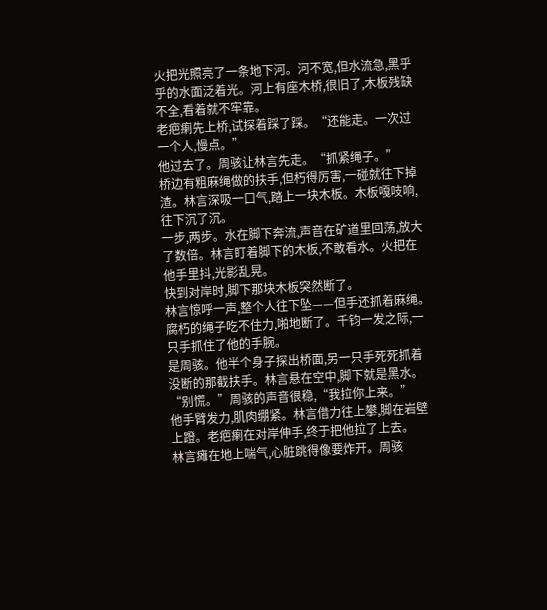火把光照亮了一条地下河。河不宽,但水流急,黑乎乎的水面泛着光。河上有座木桥,很旧了,木板残缺不全,看着就不牢靠。
老疤瘌先上桥,试探着踩了踩。“还能走。一次过一个人,慢点。”
他过去了。周骇让林言先走。“抓紧绳子。”
桥边有粗麻绳做的扶手,但朽得厉害,一碰就往下掉渣。林言深吸一口气,踏上一块木板。木板嘎吱响,往下沉了沉。
一步,两步。水在脚下奔流,声音在矿道里回荡,放大了数倍。林言盯着脚下的木板,不敢看水。火把在他手里抖,光影乱晃。
快到对岸时,脚下那块木板突然断了。
林言惊呼一声,整个人往下坠——但手还抓着麻绳。腐朽的绳子吃不住力,啪地断了。千钧一发之际,一只手抓住了他的手腕。
是周骇。他半个身子探出桥面,另一只手死死抓着没断的那截扶手。林言悬在空中,脚下就是黑水。
“别慌。”周骇的声音很稳,“我拉你上来。”
他手臂发力,肌肉绷紧。林言借力往上攀,脚在岩壁上蹬。老疤瘌在对岸伸手,终于把他拉了上去。
林言瘫在地上喘气,心脏跳得像要炸开。周骇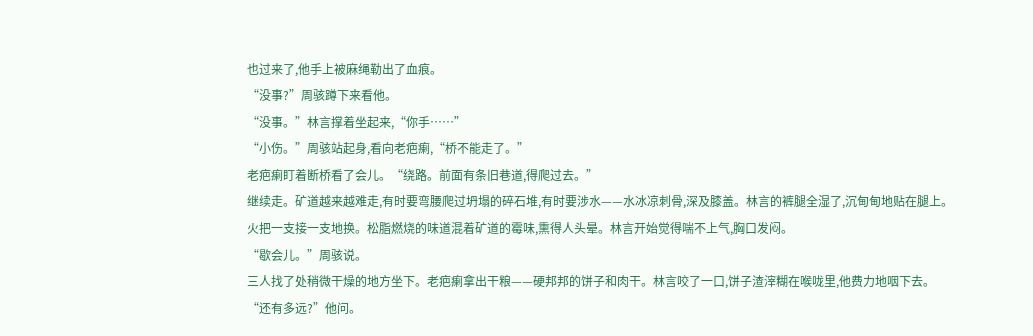也过来了,他手上被麻绳勒出了血痕。
“没事?”周骇蹲下来看他。
“没事。”林言撑着坐起来,“你手……”
“小伤。”周骇站起身,看向老疤瘌,“桥不能走了。”
老疤瘌盯着断桥看了会儿。“绕路。前面有条旧巷道,得爬过去。”
继续走。矿道越来越难走,有时要弯腰爬过坍塌的碎石堆,有时要涉水——水冰凉刺骨,深及膝盖。林言的裤腿全湿了,沉甸甸地贴在腿上。
火把一支接一支地换。松脂燃烧的味道混着矿道的霉味,熏得人头晕。林言开始觉得喘不上气,胸口发闷。
“歇会儿。”周骇说。
三人找了处稍微干燥的地方坐下。老疤瘌拿出干粮——硬邦邦的饼子和肉干。林言咬了一口,饼子渣滓糊在喉咙里,他费力地咽下去。
“还有多远?”他问。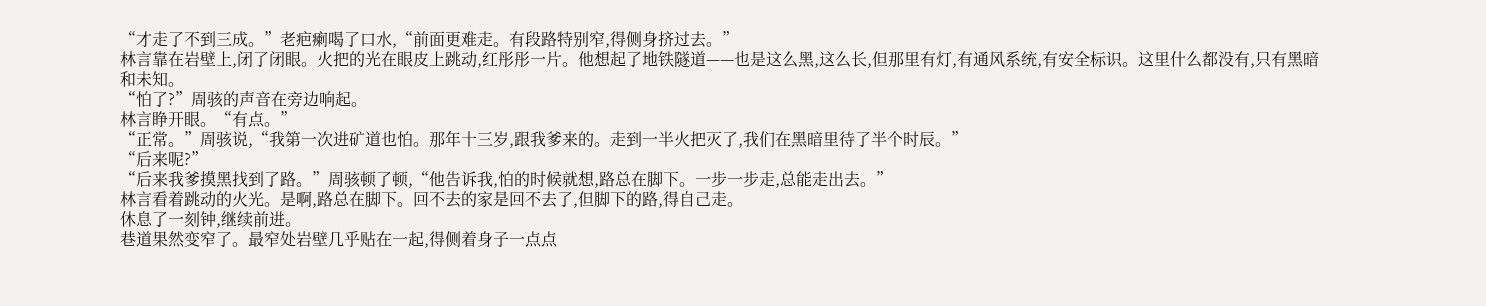“才走了不到三成。”老疤瘌喝了口水,“前面更难走。有段路特别窄,得侧身挤过去。”
林言靠在岩壁上,闭了闭眼。火把的光在眼皮上跳动,红彤彤一片。他想起了地铁隧道——也是这么黑,这么长,但那里有灯,有通风系统,有安全标识。这里什么都没有,只有黑暗和未知。
“怕了?”周骇的声音在旁边响起。
林言睁开眼。“有点。”
“正常。”周骇说,“我第一次进矿道也怕。那年十三岁,跟我爹来的。走到一半火把灭了,我们在黑暗里待了半个时辰。”
“后来呢?”
“后来我爹摸黑找到了路。”周骇顿了顿,“他告诉我,怕的时候就想,路总在脚下。一步一步走,总能走出去。”
林言看着跳动的火光。是啊,路总在脚下。回不去的家是回不去了,但脚下的路,得自己走。
休息了一刻钟,继续前进。
巷道果然变窄了。最窄处岩壁几乎贴在一起,得侧着身子一点点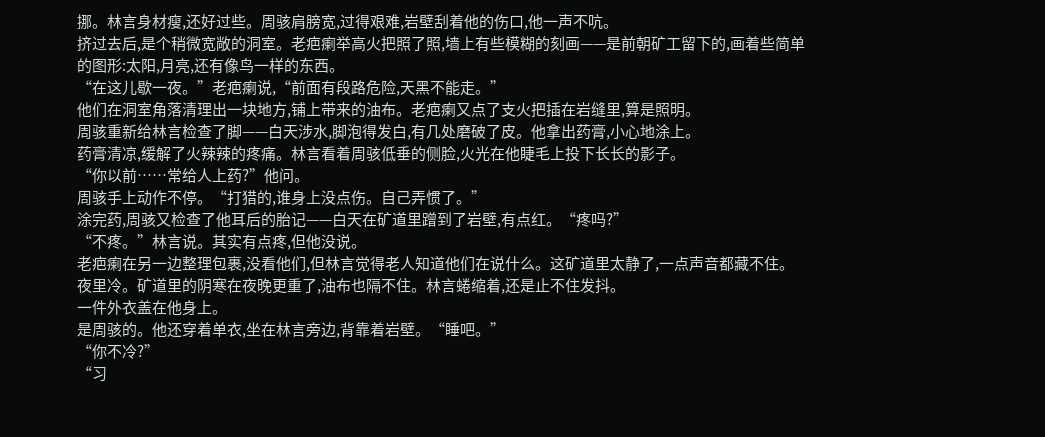挪。林言身材瘦,还好过些。周骇肩膀宽,过得艰难,岩壁刮着他的伤口,他一声不吭。
挤过去后,是个稍微宽敞的洞室。老疤瘌举高火把照了照,墙上有些模糊的刻画——是前朝矿工留下的,画着些简单的图形:太阳,月亮,还有像鸟一样的东西。
“在这儿歇一夜。”老疤瘌说,“前面有段路危险,天黑不能走。”
他们在洞室角落清理出一块地方,铺上带来的油布。老疤瘌又点了支火把插在岩缝里,算是照明。
周骇重新给林言检查了脚——白天涉水,脚泡得发白,有几处磨破了皮。他拿出药膏,小心地涂上。
药膏清凉,缓解了火辣辣的疼痛。林言看着周骇低垂的侧脸,火光在他睫毛上投下长长的影子。
“你以前……常给人上药?”他问。
周骇手上动作不停。“打猎的,谁身上没点伤。自己弄惯了。”
涂完药,周骇又检查了他耳后的胎记——白天在矿道里蹭到了岩壁,有点红。“疼吗?”
“不疼。”林言说。其实有点疼,但他没说。
老疤瘌在另一边整理包裹,没看他们,但林言觉得老人知道他们在说什么。这矿道里太静了,一点声音都藏不住。
夜里冷。矿道里的阴寒在夜晚更重了,油布也隔不住。林言蜷缩着,还是止不住发抖。
一件外衣盖在他身上。
是周骇的。他还穿着单衣,坐在林言旁边,背靠着岩壁。“睡吧。”
“你不冷?”
“习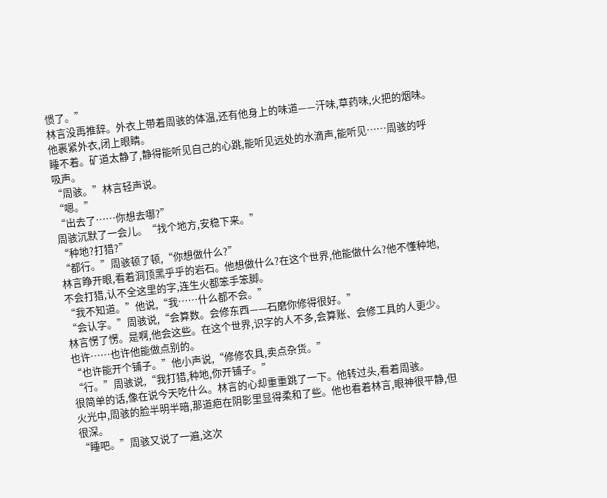惯了。”
林言没再推辞。外衣上带着周骇的体温,还有他身上的味道——汗味,草药味,火把的烟味。他裹紧外衣,闭上眼睛。
睡不着。矿道太静了,静得能听见自己的心跳,能听见远处的水滴声,能听见……周骇的呼吸声。
“周骇。”林言轻声说。
“嗯。”
“出去了……你想去哪?”
周骇沉默了一会儿。“找个地方,安稳下来。”
“种地?打猎?”
“都行。”周骇顿了顿,“你想做什么?”
林言睁开眼,看着洞顶黑乎乎的岩石。他想做什么?在这个世界,他能做什么?他不懂种地,不会打猎,认不全这里的字,连生火都笨手笨脚。
“我不知道。”他说,“我……什么都不会。”
“会认字。”周骇说,“会算数。会修东西——石磨你修得很好。”
林言愣了愣。是啊,他会这些。在这个世界,识字的人不多,会算账、会修工具的人更少。也许……也许他能做点别的。
“也许能开个铺子。”他小声说,“修修农具,卖点杂货。”
“行。”周骇说,“我打猎,种地,你开铺子。”
很简单的话,像在说今天吃什么。林言的心却重重跳了一下。他转过头,看着周骇。
火光中,周骇的脸半明半暗,那道疤在阴影里显得柔和了些。他也看着林言,眼神很平静,但很深。
“睡吧。”周骇又说了一遍,这次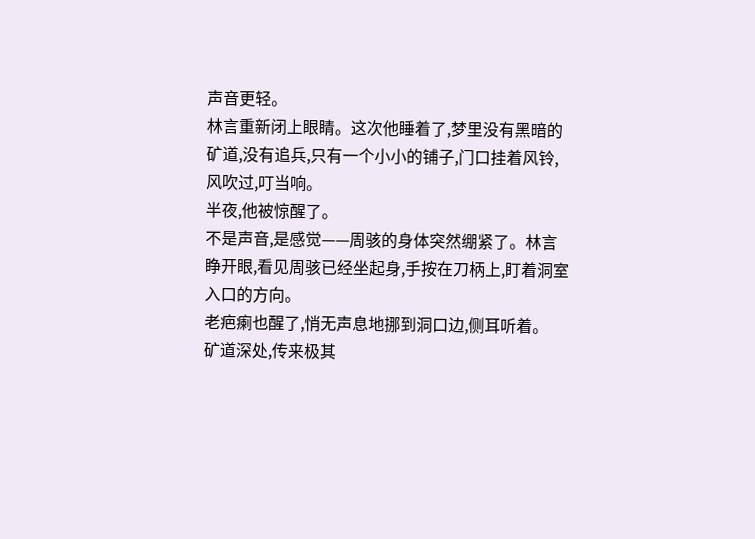声音更轻。
林言重新闭上眼睛。这次他睡着了,梦里没有黑暗的矿道,没有追兵,只有一个小小的铺子,门口挂着风铃,风吹过,叮当响。
半夜,他被惊醒了。
不是声音,是感觉——周骇的身体突然绷紧了。林言睁开眼,看见周骇已经坐起身,手按在刀柄上,盯着洞室入口的方向。
老疤瘌也醒了,悄无声息地挪到洞口边,侧耳听着。
矿道深处,传来极其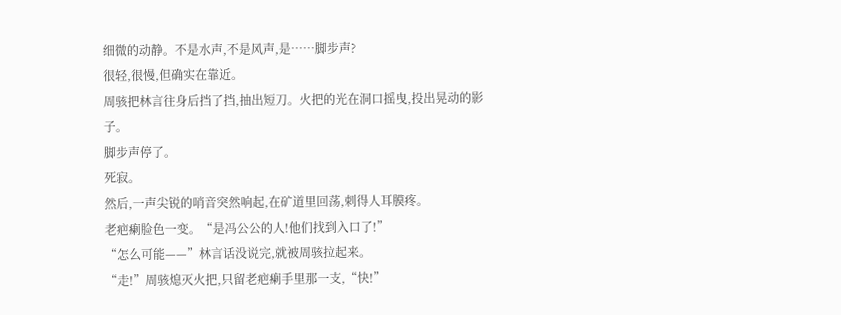细微的动静。不是水声,不是风声,是……脚步声?
很轻,很慢,但确实在靠近。
周骇把林言往身后挡了挡,抽出短刀。火把的光在洞口摇曳,投出晃动的影子。
脚步声停了。
死寂。
然后,一声尖锐的哨音突然响起,在矿道里回荡,刺得人耳膜疼。
老疤瘌脸色一变。“是冯公公的人!他们找到入口了!”
“怎么可能——”林言话没说完,就被周骇拉起来。
“走!”周骇熄灭火把,只留老疤瘌手里那一支,“快!”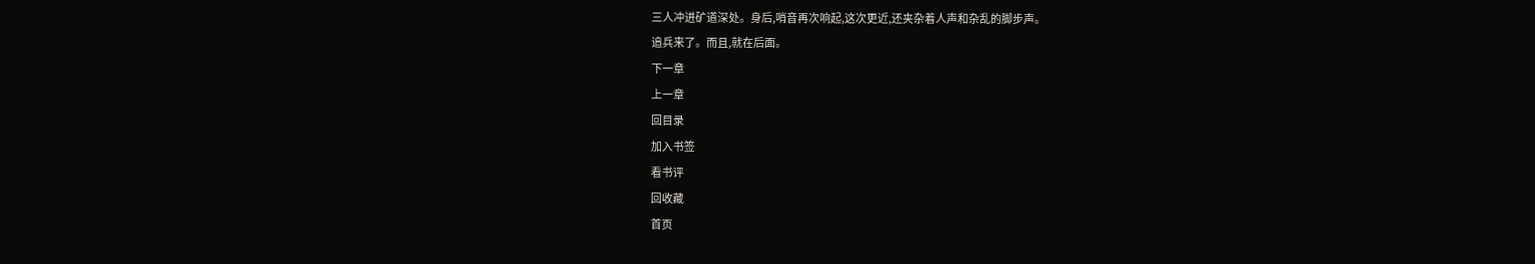三人冲进矿道深处。身后,哨音再次响起,这次更近,还夹杂着人声和杂乱的脚步声。
追兵来了。而且,就在后面。
下一章
上一章
回目录
加入书签
看书评
回收藏
首页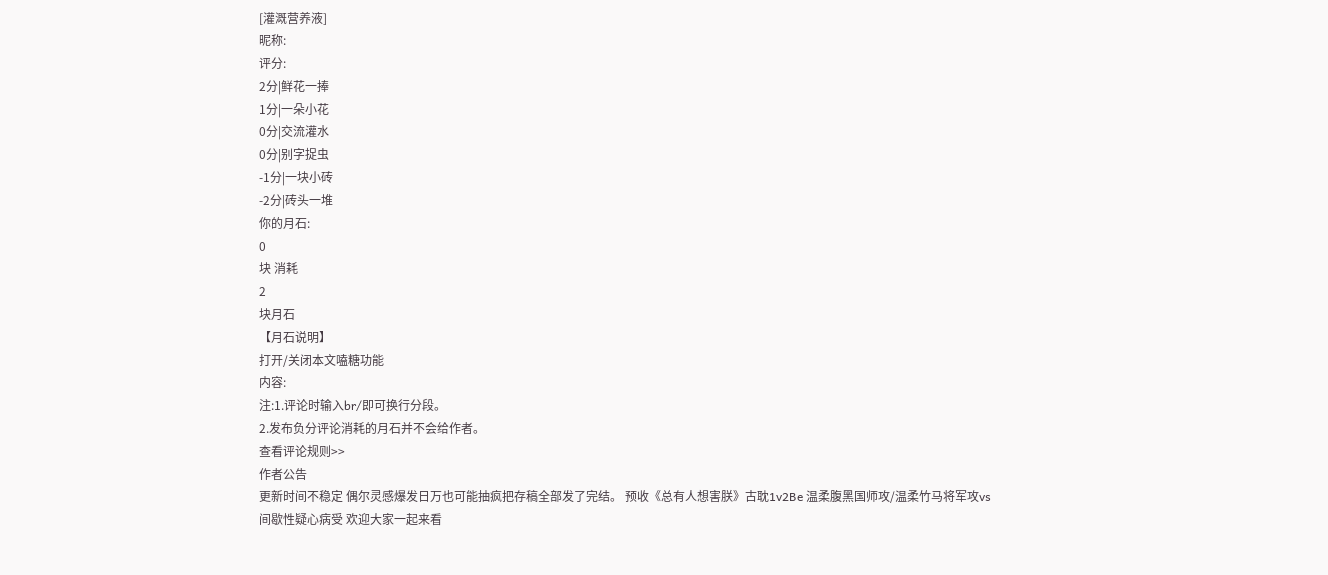[灌溉营养液]
昵称:
评分:
2分|鲜花一捧
1分|一朵小花
0分|交流灌水
0分|别字捉虫
-1分|一块小砖
-2分|砖头一堆
你的月石:
0
块 消耗
2
块月石
【月石说明】
打开/关闭本文嗑糖功能
内容:
注:1.评论时输入br/即可换行分段。
2.发布负分评论消耗的月石并不会给作者。
查看评论规则>>
作者公告
更新时间不稳定 偶尔灵感爆发日万也可能抽疯把存稿全部发了完结。 预收《总有人想害朕》古耽1v2Be 温柔腹黑国师攻/温柔竹马将军攻vs间歇性疑心病受 欢迎大家一起来看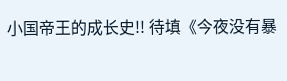小国帝王的成长史!! 待填《今夜没有暴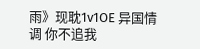雨》现耽1v1OE 异国情调 你不追我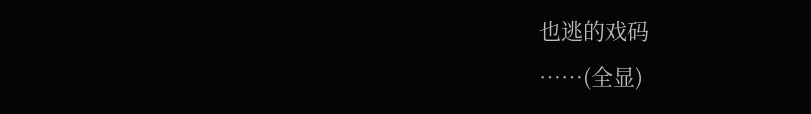也逃的戏码
……(全显)